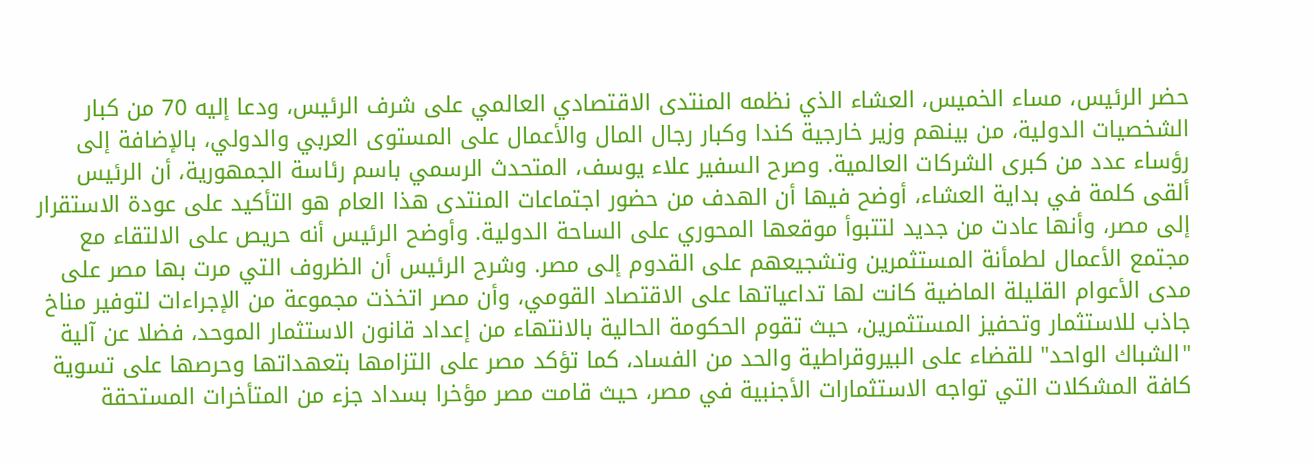حضر الرئيس، مساء الخميس، العشاء الذي نظمه المنتدى الاقتصادي العالمي على شرف الرئيس، ودعا إليه 70 من كبار الشخصيات الدولية، من بينهم وزير خارجية كندا وكبار رجال المال والأعمال على المستوى العربي والدولي، بالإضافة إلى رؤساء عدد من كبرى الشركات العالمية. وصرح السفير علاء يوسف، المتحدث الرسمي باسم رئاسة الجمهورية، أن الرئيس ألقى كلمة في بداية العشاء، أوضح فيها أن الهدف من حضور اجتماعات المنتدى هذا العام هو التأكيد على عودة الاستقرار إلى مصر، وأنها عادت من جديد لتتبوأ موقعها المحوري على الساحة الدولية. وأوضح الرئيس أنه حريص على الالتقاء مع مجتمع الأعمال لطمأنة المستثمرين وتشجيعهم على القدوم إلى مصر. وشرح الرئيس أن الظروف التي مرت بها مصر على مدى الأعوام القليلة الماضية كانت لها تداعياتها على الاقتصاد القومي، وأن مصر اتخذت مجموعة من الإجراءات لتوفير مناخ جاذب للاستثمار وتحفيز المستثمرين، حيث تقوم الحكومة الحالية بالانتهاء من إعداد قانون الاستثمار الموحد، فضلا عن آلية "الشباك الواحد" للقضاء على البيروقراطية والحد من الفساد، كما تؤكد مصر على التزامها بتعهداتها وحرصها على تسوية كافة المشكلات التي تواجه الاستثمارات الأجنبية في مصر، حيث قامت مصر مؤخرا بسداد جزء من المتأخرات المستحقة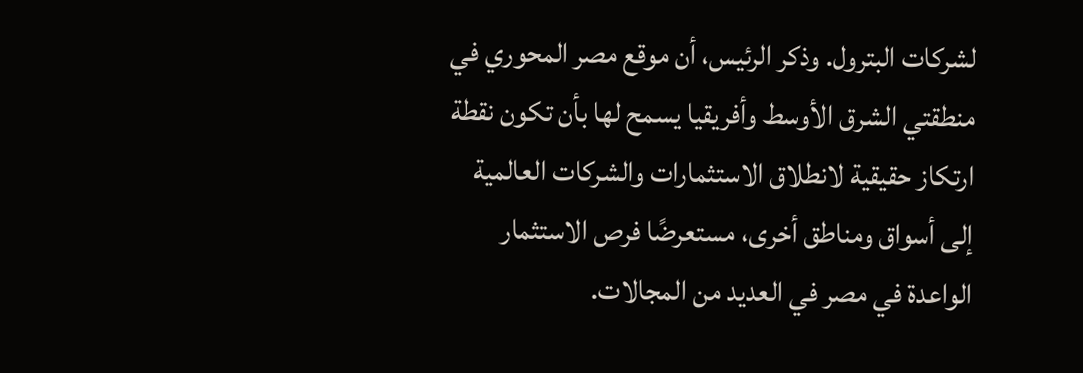لشركات البترول. وذكر الرئيس، أن موقع مصر المحوري في منطقتي الشرق الأوسط وأفريقيا يسمح لها بأن تكون نقطة ارتكاز حقيقية لانطلاق الاستثمارات والشركات العالمية إلى أسواق ومناطق أخرى، مستعرضًا فرص الاستثمار الواعدة في مصر في العديد من المجالات.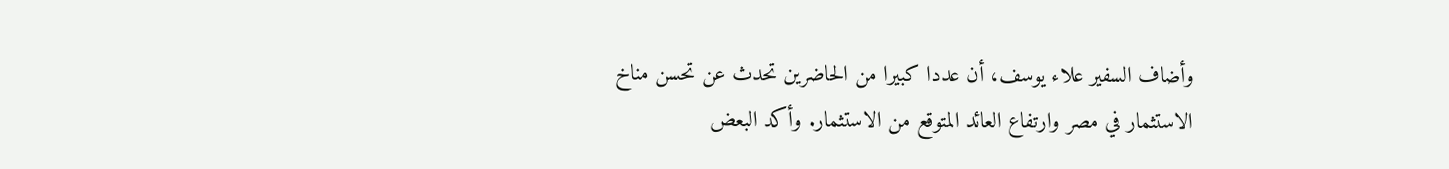وأضاف السفير علاء يوسف، أن عددا كبيرا من الحاضرين تحدث عن تحسن مناخ الاستثمار في مصر وارتفاع العائد المتوقع من الاستثمار. وأكد البعض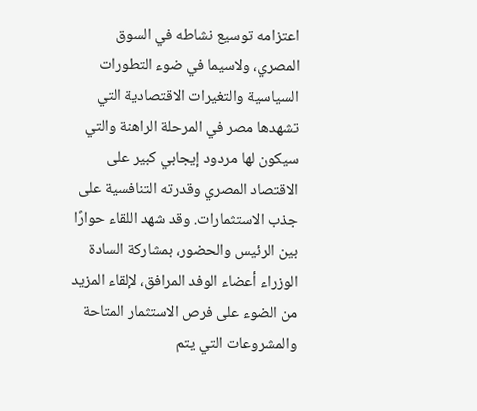اعتزامه توسيع نشاطه في السوق المصري، ولاسيما في ضوء التطورات السياسية والتغيرات الاقتصادية التي تشهدها مصر في المرحلة الراهنة والتي سيكون لها مردود إيجابي كبير على الاقتصاد المصري وقدرته التنافسية على جذب الاستثمارات. وقد شهد اللقاء حوارًا بين الرئيس والحضور، بمشاركة السادة الوزراء أعضاء الوفد المرافق، لإلقاء المزيد من الضوء على فرص الاستثمار المتاحة والمشروعات التي يتم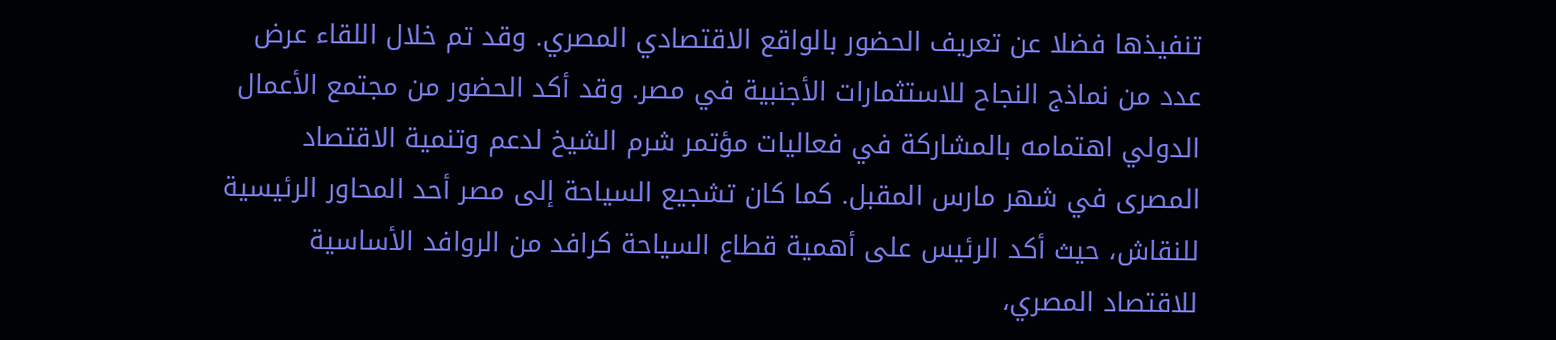تنفيذها فضلا عن تعريف الحضور بالواقع الاقتصادي المصري. وقد تم خلال اللقاء عرض عدد من نماذج النجاح للاستثمارات الأجنبية في مصر. وقد أكد الحضور من مجتمع الأعمال الدولي اهتمامه بالمشاركة في فعاليات مؤتمر شرم الشيخ لدعم وتنمية الاقتصاد المصرى في شهر مارس المقبل. كما كان تشجيع السياحة إلى مصر أحد المحاور الرئيسية للنقاش، حيث أكد الرئيس على أهمية قطاع السياحة كرافد من الروافد الأساسية للاقتصاد المصري،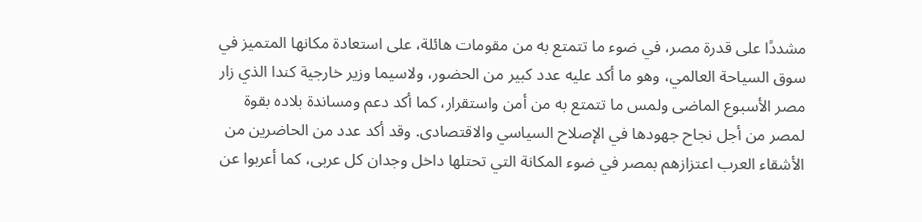مشددًا على قدرة مصر، في ضوء ما تتمتع به من مقومات هائلة، على استعادة مكانها المتميز في سوق السياحة العالمي، وهو ما أكد عليه عدد كبير من الحضور، ولاسيما وزير خارجية كندا الذي زار مصر الأسبوع الماضى ولمس ما تتمتع به من أمن واستقرار، كما أكد دعم ومساندة بلاده بقوة لمصر من أجل نجاح جهودها في الإصلاح السياسي والاقتصادى. وقد أكد عدد من الحاضرين من الأشقاء العرب اعتزازهم بمصر في ضوء المكانة التي تحتلها داخل وجدان كل عربى، كما أعربوا عن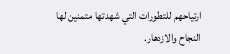ارتياحهم للتطورات التي شهدتها متمنين لها النجاح والازدهار.